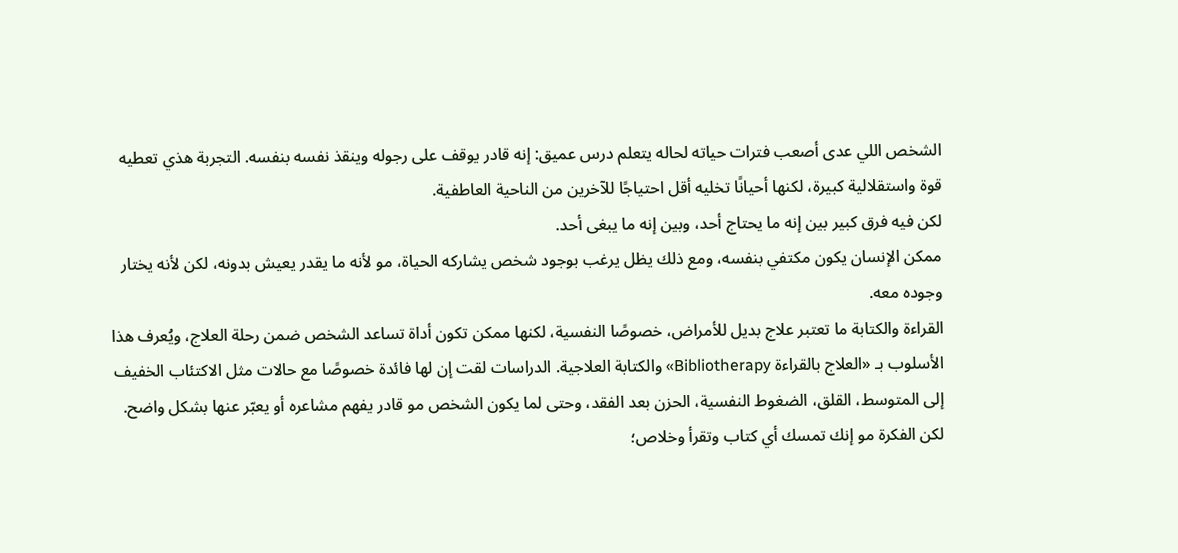الشخص اللي عدى أصعب فترات حياته لحاله يتعلم درس عميق: إنه قادر يوقف على رجوله وينقذ نفسه بنفسه. التجربة هذي تعطيه قوة واستقلالية كبيرة، لكنها أحيانًا تخليه أقل احتياجًا للآخرين من الناحية العاطفية.
لكن فيه فرق كبير بين إنه ما يحتاج أحد، وبين إنه ما يبغى أحد.
ممكن الإنسان يكون مكتفي بنفسه، ومع ذلك يظل يرغب بوجود شخص يشاركه الحياة، مو لأنه ما يقدر يعيش بدونه، لكن لأنه يختار وجوده معه.
القراءة والكتابة ما تعتبر علاج بديل للأمراض، خصوصًا النفسية، لكنها ممكن تكون أداة تساعد الشخص ضمن رحلة العلاج، ويُعرف هذا الأسلوب بـ «العلاج بالقراءة Bibliotherapy» والكتابة العلاجية. الدراسات لقت إن لها فائدة خصوصًا مع حالات مثل الاكتئاب الخفيف إلى المتوسط، القلق، الضغوط النفسية، الحزن بعد الفقد، وحتى لما يكون الشخص مو قادر يفهم مشاعره أو يعبّر عنها بشكل واضح.
لكن الفكرة مو إنك تمسك أي كتاب وتقرأ وخلاص؛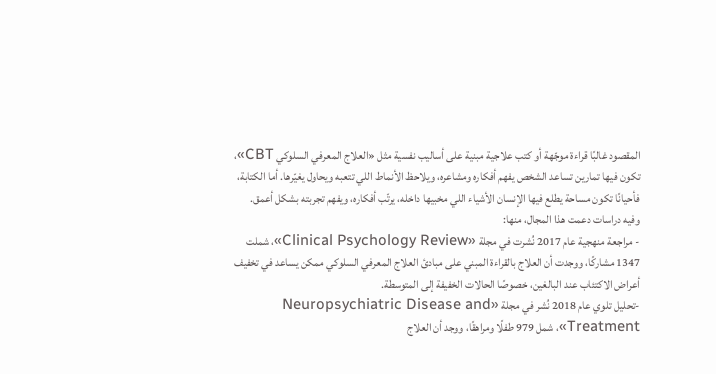المقصود غالبًا قراءة موجّهة أو كتب علاجية مبنية على أساليب نفسية مثل «العلاج المعرفي السلوكي CBT»، تكون فيها تمارين تساعد الشخص يفهم أفكاره ومشاعره، ويلاحظ الأنماط اللي تتعبه ويحاول يغيّرها. أما الكتابة، فأحيانًا تكون مساحة يطلع فيها الإنسان الأشياء اللي مخبيها داخله، يرتّب أفكاره، ويفهم تجربته بشكل أعمق.
وفيه دراسات دعمت هذا المجال، منها:
- مراجعة منهجية عام 2017 نُشرت في مجلة «Clinical Psychology Review»، شملت 1347 مشاركًا، ووجدت أن العلاج بالقراءة المبني على مبادئ العلاج المعرفي السلوكي ممكن يساعد في تخفيف أعراض الاكتئاب عند البالغين، خصوصًا الحالات الخفيفة إلى المتوسطة.
-تحليل تلوي عام 2018 نُشر في مجلة «Neuropsychiatric Disease and Treatment»، شمل 979 طفلًا ومراهقًا، ووجد أن العلاج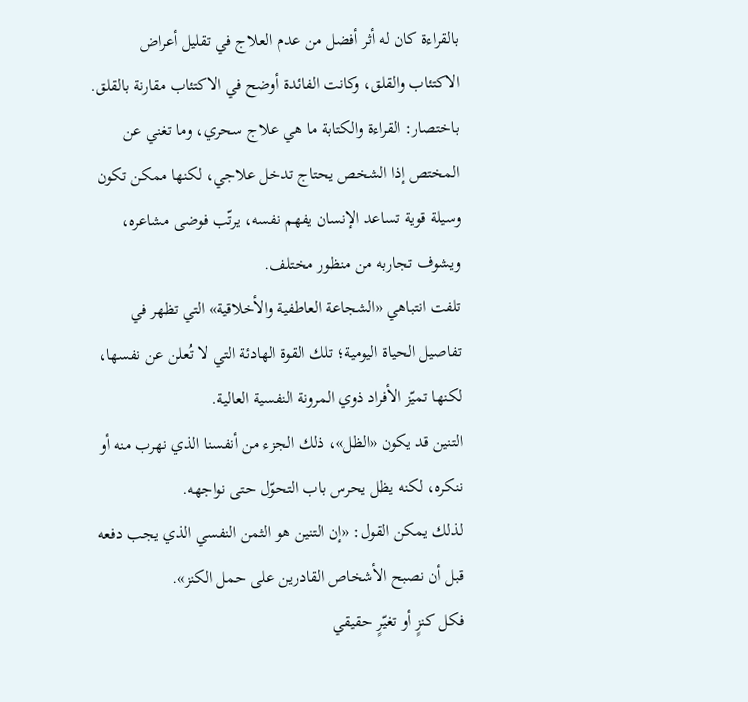بالقراءة كان له أثر أفضل من عدم العلاج في تقليل أعراض الاكتئاب والقلق، وكانت الفائدة أوضح في الاكتئاب مقارنة بالقلق.
باختصار: القراءة والكتابة ما هي علاج سحري، وما تغني عن المختص إذا الشخص يحتاج تدخل علاجي، لكنها ممكن تكون وسيلة قوية تساعد الإنسان يفهم نفسه، يرتّب فوضى مشاعره، ويشوف تجاربه من منظور مختلف.
تلفت انتباهي «الشجاعة العاطفية والأخلاقية» التي تظهر في تفاصيل الحياة اليومية؛ تلك القوة الهادئة التي لا تُعلن عن نفسها، لكنها تميّز الأفراد ذوي المرونة النفسية العالية.
التنين قد يكون «الظل»، ذلك الجزء من أنفسنا الذي نهرب منه أو ننكره، لكنه يظل يحرس باب التحوّل حتى نواجهه.
لذلك يمكن القول: «إن التنين هو الثمن النفسي الذي يجب دفعه قبل أن نصبح الأشخاص القادرين على حمل الكنز».
فكل كنزٍ أو تغيّرٍ حقيقي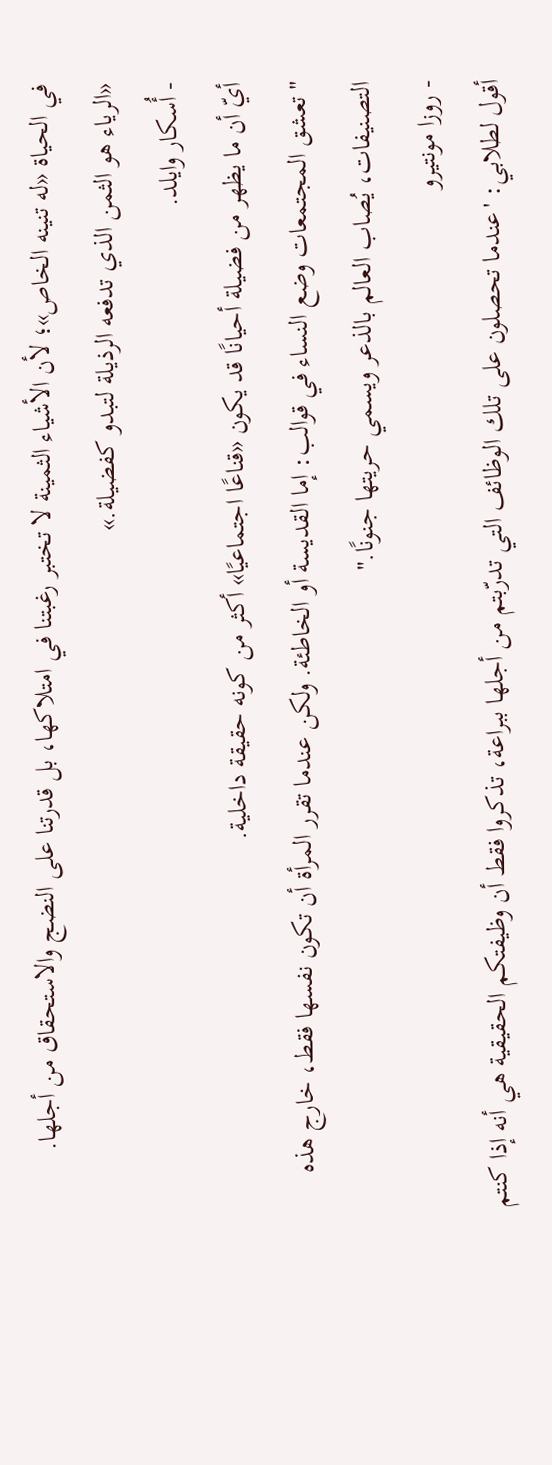في الحياة «له تنينه الخاص»؛ لأن الأشياء الثمينة لا تختبر رغبتنا في امتلاكها، بل قدرتنا على النضج والاستحقاق من أجلها.
«الرياء هو الثمن الذي تدفعه الرذيلة لتبدو كفضيلة.»
- أُسكار وايلد.
أيّ أن ما يظهر من فضيلة أحيانًا قد يكون «قناعًا اجتماعيًا» أكثر من كونه حقيقة داخلية.
"تعشق المجتمعات وضع النساء في قوالب: إما القديسة أو الخاطئة. ولكن عندما تقرر المرأة أن تكون نفسها فقط، خارج هذه التصنيفات، يُصاب العالم بالذعر ويسمي حريتها جنونًا."
- روزا مونتيرو
أقول لطلابي: 'عندما تحصلون على تلك الوظائف التي تدرّبتم من أجلها ببراعة، تذكروا فقط أن وظيفتكم الحقيقية هي أنه إذا كنتم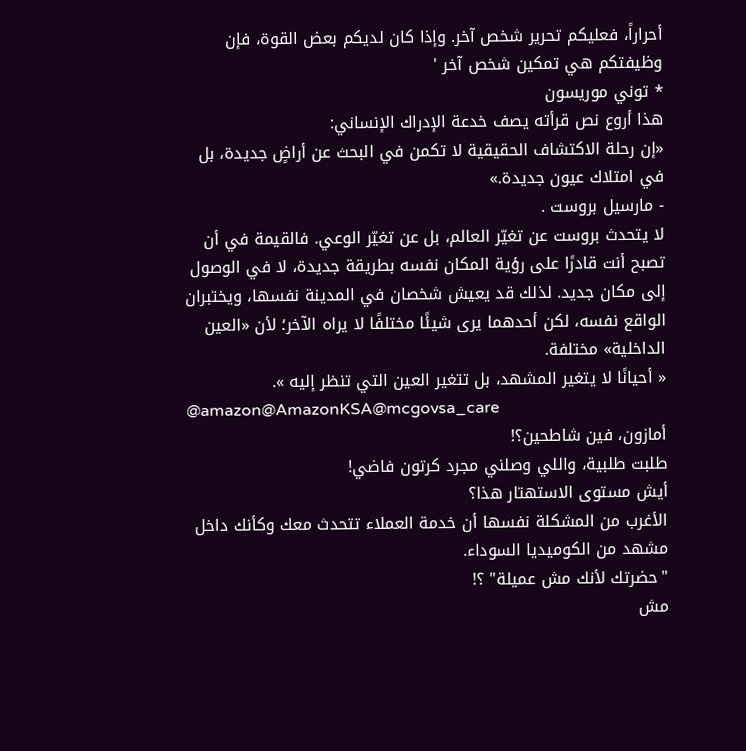أحراراً، فعليكم تحرير شخص آخر. وإذا كان لديكم بعض القوة، فإن وظيفتكم هي تمكين شخص آخر '
* توني موريسون
هذا أروع نص قرأته يصف خدعة الإدراك الإنساني:
«إن رحلة الاكتشاف الحقيقية لا تكمن في البحث عن أراضٍ جديدة، بل في امتلاك عيون جديدة.»
- مارسيل بروست .
لا يتحدث بروست عن تغيّر العالم، بل عن تغيّر الوعي. فالقيمة في أن تصبح أنت قادرًا على رؤية المكان نفسه بطريقة جديدة، لا في الوصول إلى مكان جديد. لذلك قد يعيش شخصان في المدينة نفسها، ويختبران الواقع نفسه، لكن أحدهما يرى شيئًا مختلفًا لا يراه الآخر؛ لأن «العين الداخلية» مختلفة.
« أحيانًا لا يتغير المشهد، بل تتغير العين التي تنظر إليه ».
@amazon@AmazonKSA@mcgovsa_care
أمازون، فين شاطحين؟!
طلبت طلبية، واللي وصلني مجرد كرتون فاضي!
أيش مستوى الاستهتار هذا؟
الأغرب من المشكلة نفسها أن خدمة العملاء تتحدث معك وكأنك داخل مشهد من الكوميديا السوداء.
"حضرتك لأنك مش عميلة" ؟!
مش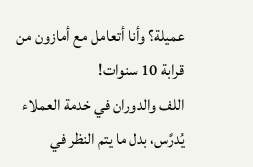عميلة؟ وأنا أتعامل مع أمازون من قرابة 10 سنوات!
اللف والدوران في خدمة العملاء يُدرَّس، بدل ما يتم النظر في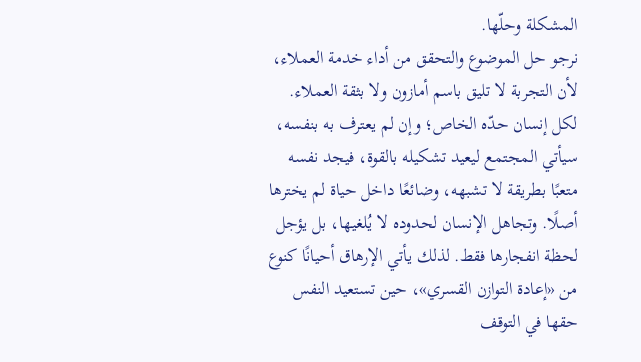المشكلة وحلّها.
نرجو حل الموضوع والتحقق من أداء خدمة العملاء، لأن التجربة لا تليق باسم أمازون ولا بثقة العملاء.
لكل إنسان حدّه الخاص؛ وإن لم يعترف به بنفسه، سيأتي المجتمع ليعيد تشكيله بالقوة، فيجد نفسه متعبًا بطريقة لا تشبهه، وضائعًا داخل حياة لم يخترها أصلًا. وتجاهل الإنسان لحدوده لا يُلغيها، بل يؤجل لحظة انفجارها فقط. لذلك يأتي الإرهاق أحيانًا كنوع من «إعادة التوازن القسري»، حين تستعيد النفس حقها في التوقف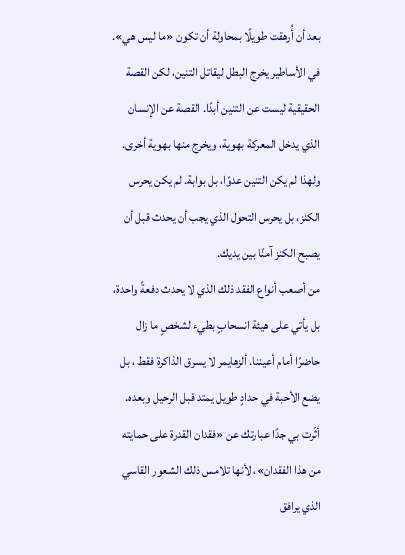بعد أن أُرهقت طويلًا بمحاولة أن تكون «ما ليس هي».
في الأساطير يخرج البطل ليقاتل التنين، لكن القصة الحقيقية ليست عن التنين أبدًا. القصة عن الإنسان الذي يدخل المعركة بهوية، ويخرج منها بهوية أخرى. ولهذا لم يكن التنين عدوًا، بل بوابة. لم يكن يحرس الكنز، بل يحرس التحول الذي يجب أن يحدث قبل أن يصبح الكنز آمنًا بين يديك.
من أصعب أنواع الفقد ذلك الذي لا يحدث دفعةً واحدة، بل يأتي على هيئة انسحابٍ بطيء لشخصٍ ما زال حاضرًا أمام أعيننا. ألزهايمر لا يسرق الذاكرة فقط ، بل يضع الأحبة في حدادٍ طويل يمتد قبل الرحيل وبعده.
أثّرت بي جدًا عبارتك عن «فقدان القدرة على حمايته من هذا الفقدان»، لأنها تلامس ذلك الشعور القاسي الذي يرافق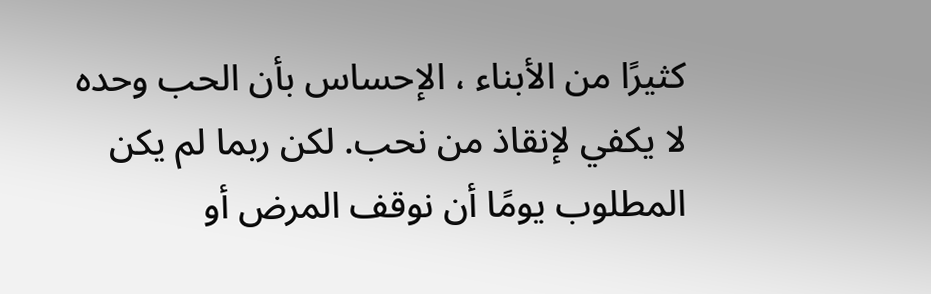كثيرًا من الأبناء ، الإحساس بأن الحب وحده لا يكفي لإنقاذ من نحب. لكن ربما لم يكن المطلوب يومًا أن نوقف المرض أو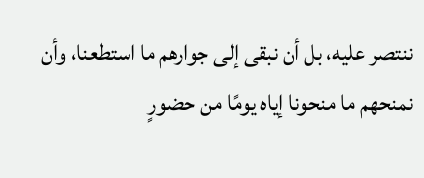ننتصر عليه، بل أن نبقى إلى جوارهم ما استطعنا، وأن نمنحهم ما منحونا إياه يومًا من حضورٍ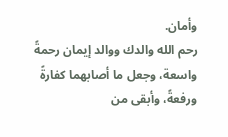وأمان.
رحم الله والدك ووالد إيمان رحمةً واسعة، وجعل ما أصابهما كفارةً ورفعةً، وأبقى من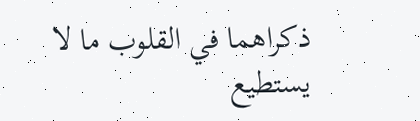ذكراهما في القلوب ما لا يستطيع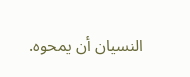النسيان أن يمحوه.